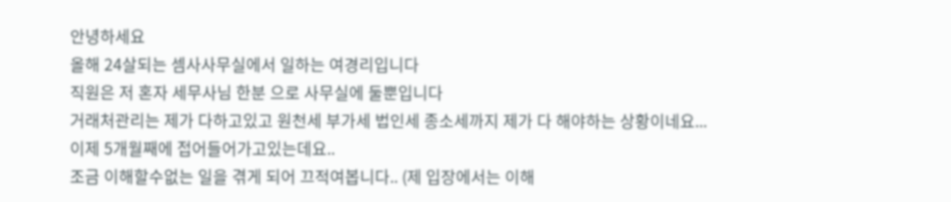안녕하세요
올해 24살되는 셈사사무실에서 일하는 여경리입니다
직원은 저 혼자 세무사님 한분 으로 사무실에 둘뿐입니다
거래처관리는 제가 다하고있고 원천세 부가세 법인세 종소세까지 제가 다 해야하는 상황이네요...
이제 5개월째에 접어들어가고있는데요..
조금 이해할수없는 일을 겪게 되어 끄적여봅니다.. (제 입장에서는 이해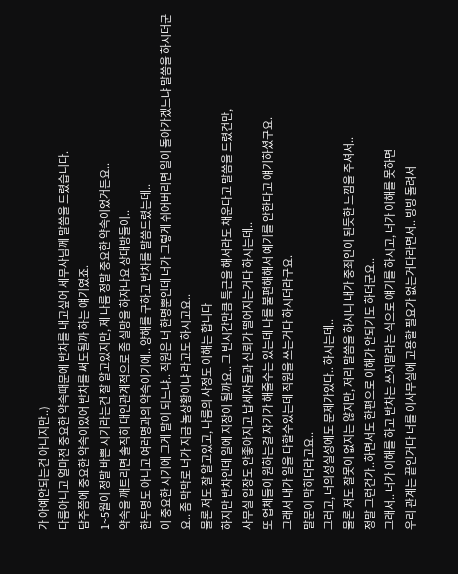가 아예안되는건 아니지만..)
다름아니고 얼마전 중요한 약속때문에 반차를 내고싶어 세무사님께 말씀을 드렸습니다.
담주쯤에 중요한 약속이있어 반차를 써도될까 하는 얘기였죠.
1~5월이 정말 바쁜 시기라는건 잘 알고있지만, 제 나름 정말 중요한 약속이었거든요..
약속을 깨트리면 솔직히 대인관계적으로 좀 실망을 하자나요 상대방들이..
한두명도 아니고 여러명과의 약속이기에.. 양해를 구하고 반차를 말씀드렸는데..
이 중요한 시기에 그게 말이 되느냐.. 직원은 너 한명뿐인데 너가 그렇게 쉬어버리면 일이 돌아가겠느냐 말씀을 하시더군요.. 좀 막막로 너가 지금 놀상황이냐 라고도 하시고요..
물론 저도 잘 알고있고, 나름의 사정도 이해는 합니다
하지만 반차인데 일에 지장이 될까요.. 그 빈시간만큼 특근을 해서라도 채운다고 말씀을 드렸건만,
사무실 입장도 안좋아지고 납세자들과 신뢰가 떨어지는거다 하시는데..
또 업체들이 원하는걸 자기가 해줄수는 있는데 나를 불편해해서 예기를 안한다고 얘기하셨구요.
그래서 내가 일을 다할수있는데 직원을 쓰는거다 하시더라구요.
말문이 막히더라고요..
그러고, 너의성실성에도 문제가있다.. 하시는데..
물론 저도 잘못이 없지는 않지만, 저리 말씀을 하시니 내가 중죄인이 된듯한 느낌을 주셔서..
정말 그런건가..하면서도 한편으로 이해가 안되기도 하더군요..
그래서.. 너가 이해를 하고 반차는 쓰지말라는 식으로 얘기를 하시고, 너가 이해를 못하면
우리 관계는 끝인거다 너를 이사무실에 고용할 필요가 없는거다라면서.. 빙빙 돌려서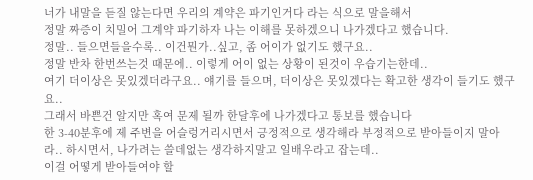너가 내말을 듣질 않는다면 우리의 계약은 파기인거다 라는 식으로 말을해서
정말 짜증이 치밀어 그계약 파기하자 나는 이해를 못하겠으니 나가겠다고 했습니다.
정말.. 들으면들을수록.. 이건뭔가..싶고, 좀 어이가 없기도 했구요..
정말 반차 한번쓰는것 때문에.. 이렇게 어이 없는 상황이 된것이 우습기는한데..
여기 더이상은 못있겠더라구요.. 얘기를 들으며, 더이상은 못있겠다는 확고한 생각이 들기도 했구요..
그래서 바쁜건 알지만 혹여 문제 될까 한달후에 나가겠다고 통보를 했습니다
한 3-40분후에 제 주변을 어슬렁거리시면서 긍정적으로 생각해라 부정적으로 받아들이지 말아라.. 하시면서, 나가려는 쓸데없는 생각하지말고 일배우라고 잡는데..
이걸 어떻게 받아들여야 할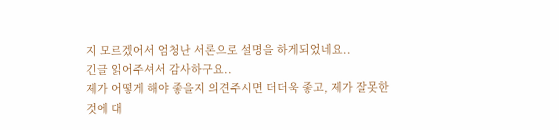지 모르겠어서 엄청난 서론으로 설명을 하게되었네요..
긴글 읽어주셔서 감사하구요..
제가 어떻게 해야 좋을지 의견주시면 더더욱 좋고, 제가 잘못한것에 대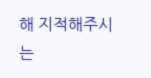해 지적해주시는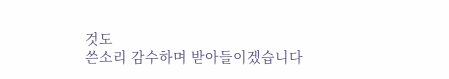것도
쓴소리 감수하며 받아들이겠습니다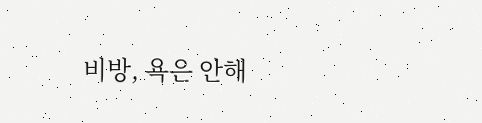비방, 욕은 안해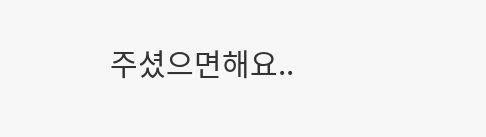주셨으면해요..